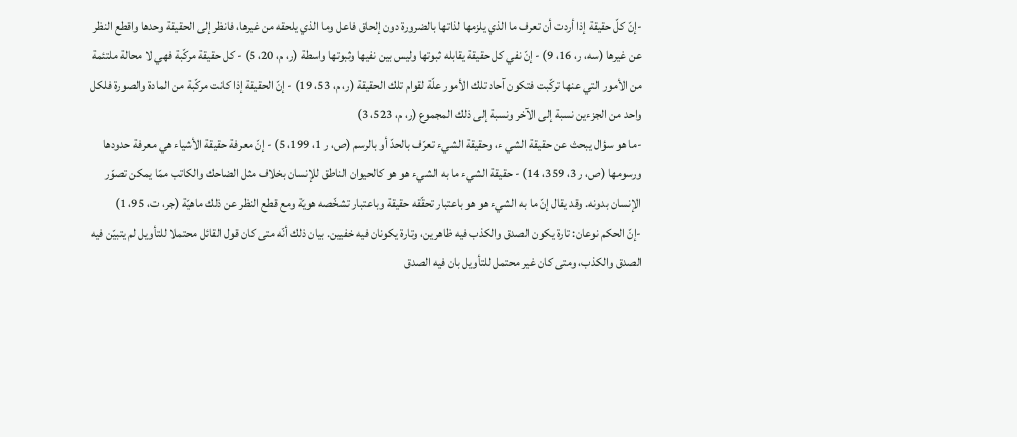-إنّ كلّ حقيقة إذا أردت أن تعرف ما الذي يلزمها لذاتها بالضرورة دون إلحاق فاعل وما الذي يلحقه من غيرها، فانظر إلى الحقيقة وحدها واقطع النظر عن غيرها (سه، ر، 16، 9) - إنّ نفي كل حقيقة يقابله ثبوتها وليس بين نفيها وثبوتها واسطة (ر، م، 20، 5) - كل حقيقة مركّبة فهي لا محالة ملتئمة من الأمور التي عنها تركّبت فتكون آحاد تلك الأمور علّة لقوام تلك الحقيقة (ر، م، 53، 19) - إنّ الحقيقة إذا كانت مركّبة من المادة والصورة فلكل واحد من الجزءين نسبة إلى الآخر ونسبة إلى ذلك المجموع (ر، م، 523، 3)
-ما هو سؤال يبحث عن حقيقة الشي ء، وحقيقة الشيء تعرّف بالحدّ أو بالرسم (ص، ر 1، 199، 5) - إنّ معرفة حقيقة الأشياء هي معرفة حدودها ورسومها (ص، ر 3، 359، 14) - حقيقة الشيء ما به الشيء هو هو كالحيوان الناطق للإنسان بخلاف مثل الضاحك والكاتب ممّا يمكن تصوّر الإنسان بدونه. وقد يقال إنّ ما به الشيء هو هو باعتبار تحقّقه حقيقة وباعتبار تشخّصه هويّة ومع قطع النظر عن ذلك ماهيّة (جر، ت، 95، 1)
-إنّ الحكم نوعان: تارة يكون الصدق والكذب فيه ظاهرين، وتارة يكونان فيه خفيين. بيان ذلك أنّه متى كان قول القائل محتملا للتأويل لم يتبيّن فيه الصدق والكذب، ومتى كان غير محتمل للتأويل بان فيه الصدق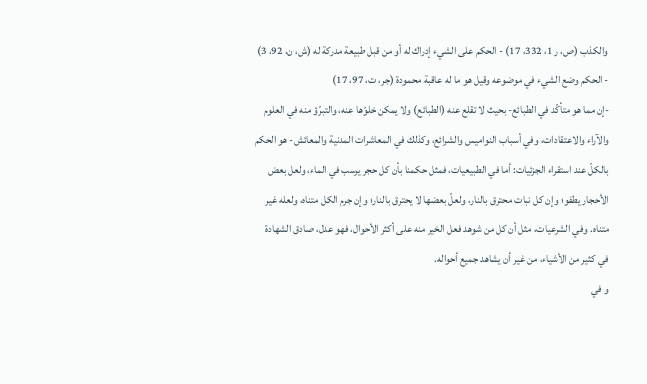والكذب (ص، ر 1، 332، 17) - الحكم على الشيء إدراك له أو من قبل طبيعة مدركة له (ش، ن، 92، 3) - الحكم وضع الشيء في موضوعه وقيل هو ما له عاقبة محمودة (جر، ت، 97، 17)
-إن مما هو متأكّد في الطبائع- بحيث لا تقلع عنه (الطبائع) ولا يمكن خلوّها عنه، والتبرّؤ منه في العلوم والآراء والاعتقادات، وفي أسباب النواميس والشرائع، وكذلك في المعاشرات المدنية والمعائش- هو الحكم بالكلّ عند استقراء الجزئيات: أما في الطبيعيات، فمثل حكمنا بأن كل حجر يرسب في الماء، ولعل بعض الأحجار يطفو؛ وإن كل نبات محترق بالنار، ولعلّ بعضها لا يحترق بالنار؛ وإن جرم الكل متناه، ولعله غير متناه. وفي الشرعيات، مثل أن كل من شوهد فعل الخير منه على أكثر الأحوال، فهو عدل، صادق الشهادة في كثير من الأشياء، من غير أن يشاهد جميع أحواله.
و في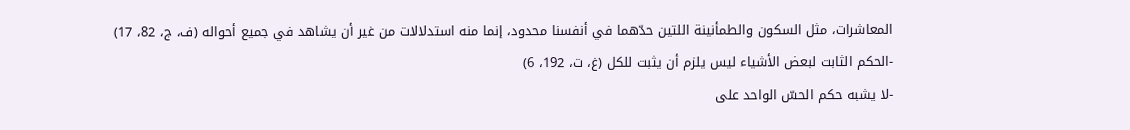المعاشرات، مثل السكون والطمأنينة اللتين حدّهما في أنفسنا محدود، إنما منه استدلالات من غير أن يشاهد في جميع أحواله (ف، ج، 82، 17)
-الحكم الثابت لبعض الأشياء ليس يلزم أن يثبت للكل (غ، ت، 192، 6)
-لا يشبه حكم الحسّ الواحد على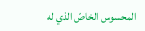المحسوس الخاصّ الذي له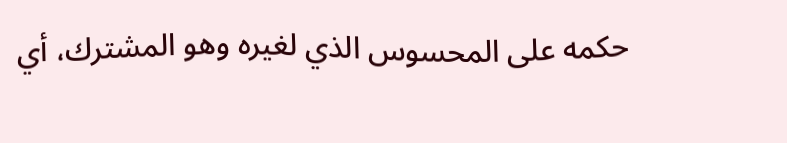حكمه على المحسوس الذي لغيره وهو المشترك، أي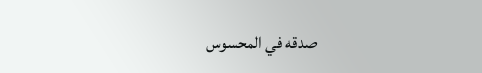صدقه في المحسوس